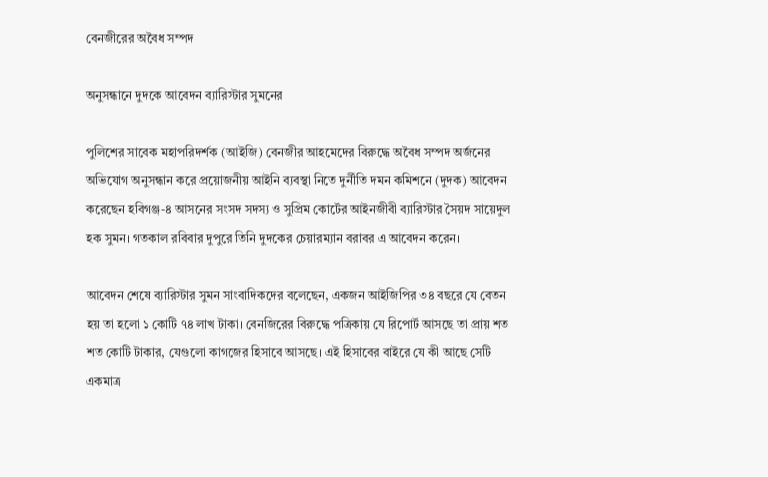বেনজীরের অবৈধ সম্পদ

অনুসন্ধানে দুদকে আবেদন ব্যারিস্টার সুমনের

পুলিশের সাবেক মহাপরিদর্শক (আইজি) বেনজীর আহমেদের বিরুদ্ধে অবৈধ সম্পদ অর্জনের অভিযোগ অনুসন্ধান করে প্রয়োজনীয় আইনি ব্যবস্থা নিতে দুর্নীতি দমন কমিশনে (দুদক) আবেদন করেছেন হবিগঞ্জ-৪ আসনের সংসদ সদস্য ও সুপ্রিম কোর্টের আইনজীবী ব্যারিস্টার সৈয়দ সায়েদুল হক সুমন। গতকাল রবিবার দুপুরে তিনি দুদকের চেয়ারম্যান বরাবর এ আবেদন করেন।

আবেদন শেষে ব্যারিস্টার সুমন সাংবাদিকদের বলেছেন, একজন আইজিপির ৩৪ বছরে যে বেতন হয় তা হলো ১ কোটি ৭৪ লাখ টাকা। বেনজিরের বিরুদ্ধে পত্রিকায় যে রিপোর্ট আসছে তা প্রায় শত শত কোটি টাকার, যেগুলো কাগজের হিসাবে আসছে। এই হিসাবের বাইরে যে কী আছে সেটি একমাত্র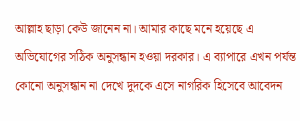আল্লাহ ছাড়া কেউ জানেন না। আমার কাছে মনে হয়েছে এ অভিযোগের সঠিক অনুসন্ধান হওয়া দরকার। এ ব্যাপারে এখন পর্যন্ত কোনো অনুসন্ধান না দেখে দুদকে এসে নাগরিক হিসেবে আবেদন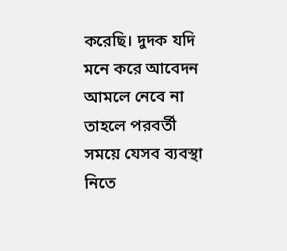করেছি। দুদক যদি মনে করে আবেদন আমলে নেবে না তাহলে পরবর্তী সময়ে যেসব ব্যবস্থা নিতে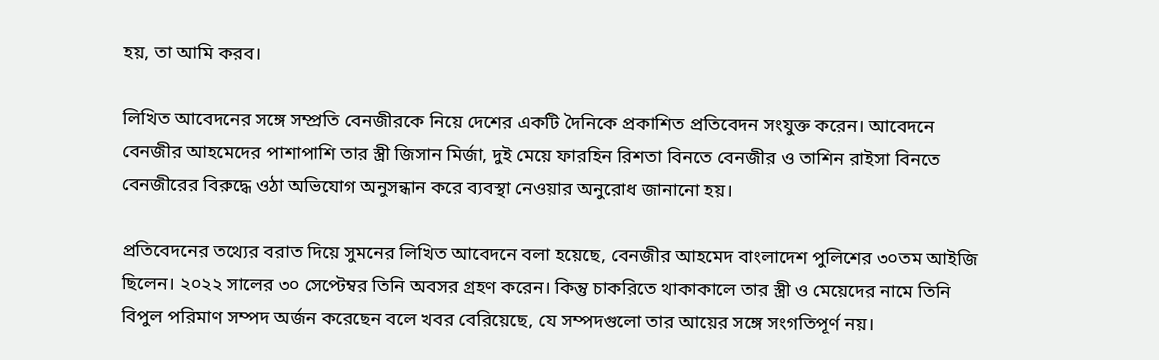হয়, তা আমি করব।

লিখিত আবেদনের সঙ্গে সম্প্রতি বেনজীরকে নিয়ে দেশের একটি দৈনিকে প্রকাশিত প্রতিবেদন সংযুক্ত করেন। আবেদনে বেনজীর আহমেদের পাশাপাশি তার স্ত্রী জিসান মির্জা, দুই মেয়ে ফারহিন রিশতা বিনতে বেনজীর ও তাশিন রাইসা বিনতে বেনজীরের বিরুদ্ধে ওঠা অভিযোগ অনুসন্ধান করে ব্যবস্থা নেওয়ার অনুরোধ জানানো হয়।

প্রতিবেদনের তথ্যের বরাত দিয়ে সুমনের লিখিত আবেদনে বলা হয়েছে, বেনজীর আহমেদ বাংলাদেশ পুলিশের ৩০তম আইজি ছিলেন। ২০২২ সালের ৩০ সেপ্টেম্বর তিনি অবসর গ্রহণ করেন। কিন্তু চাকরিতে থাকাকালে তার স্ত্রী ও মেয়েদের নামে তিনি বিপুল পরিমাণ সম্পদ অর্জন করেছেন বলে খবর বেরিয়েছে, যে সম্পদগুলো তার আয়ের সঙ্গে সংগতিপূর্ণ নয়।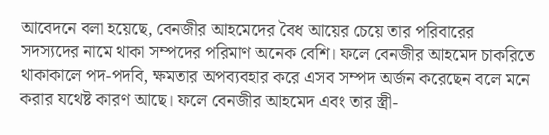আবেদনে বলা হয়েছে, বেনজীর আহমেদের বৈধ আয়ের চেয়ে তার পরিবারের সদস্যদের নামে থাকা সম্পদের পরিমাণ অনেক বেশি। ফলে বেনজীর আহমেদ চাকরিতে থাকাকালে পদ-পদবি, ক্ষমতার অপব্যবহার করে এসব সম্পদ অর্জন করেছেন বলে মনে করার যথেষ্ট কারণ আছে। ফলে বেনজীর আহমেদ এবং তার স্ত্রী-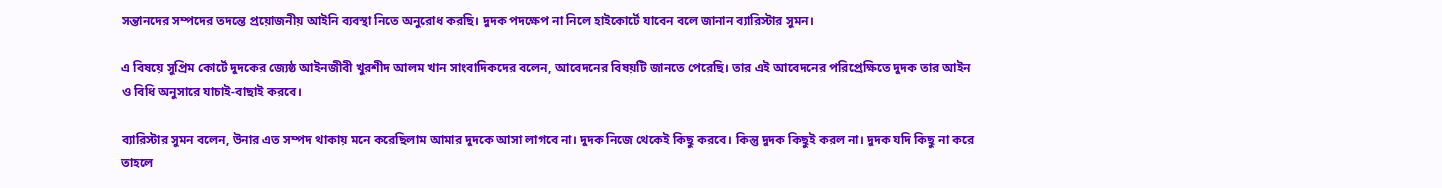সন্তানদের সম্পদের তদন্তে প্রয়োজনীয় আইনি ব্যবস্থা নিতে অনুরোধ করছি। দুদক পদক্ষেপ না নিলে হাইকোর্টে যাবেন বলে জানান ব্যারিস্টার সুমন।

এ বিষয়ে সুপ্রিম কোর্টে দুদকের জ্যেষ্ঠ আইনজীবী খুরশীদ আলম খান সাংবাদিকদের বলেন, আবেদনের বিষয়টি জানতে পেরেছি। তার এই আবেদনের পরিপ্রেক্ষিতে দুদক তার আইন ও বিধি অনুসারে যাচাই-বাছাই করবে।

ব্যারিস্টার সুমন বলেন, উনার এত সম্পদ থাকায় মনে করেছিলাম আমার দুদকে আসা লাগবে না। দুদক নিজে থেকেই কিছু করবে। কিন্তু দুদক কিছুই করল না। দুদক যদি কিছু না করে তাহলে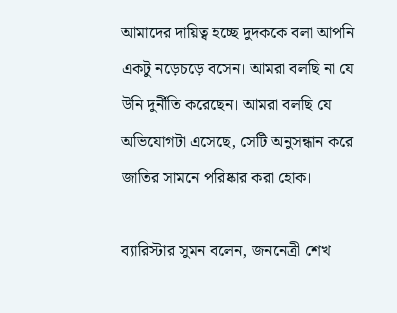আমাদের দায়িত্ব হচ্ছে দুদককে বলা আপনি একটু নড়েচড়ে বসেন। আমরা বলছি না যে উনি দুর্নীতি করেছেন। আমরা বলছি যে অভিযোগটা এসেছে, সেটি অনুসন্ধান করে জাতির সামনে পরিষ্কার করা হোক।

ব্যারিস্টার সুমন বলেন, জননেত্রী শেখ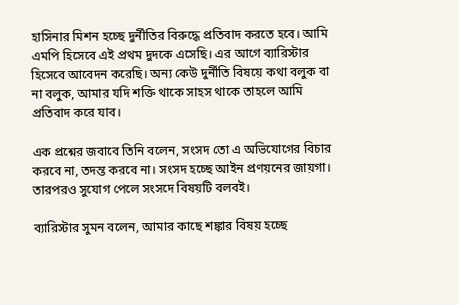হাসিনার মিশন হচ্ছে দুর্নীতির বিরুদ্ধে প্রতিবাদ করতে হবে। আমি এমপি হিসেবে এই প্রথম দুদকে এসেছি। এর আগে ব্যারিস্টার হিসেবে আবেদন করেছি। অন্য কেউ দুর্নীতি বিষয়ে কথা বলুক বা না বলুক, আমার যদি শক্তি থাকে সাহস থাকে তাহলে আমি প্রতিবাদ করে যাব।

এক প্রশ্নের জবাবে তিনি বলেন, সংসদ তো এ অভিযোগের বিচার করবে না, তদন্ত করবে না। সংসদ হচ্ছে আইন প্রণয়নের জায়গা। তারপরও সুযোগ পেলে সংসদে বিষয়টি বলবই।

ব্যারিস্টার সুমন বলেন, আমার কাছে শঙ্কার বিষয় হচ্ছে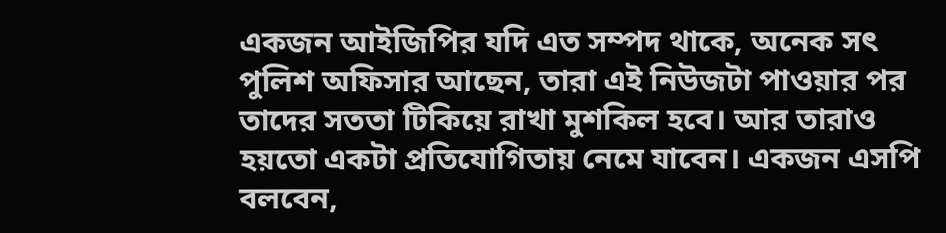একজন আইজিপির যদি এত সম্পদ থাকে, অনেক সৎ পুলিশ অফিসার আছেন, তারা এই নিউজটা পাওয়ার পর তাদের সততা টিকিয়ে রাখা মুশকিল হবে। আর তারাও হয়তো একটা প্রতিযোগিতায় নেমে যাবেন। একজন এসপি বলবেন,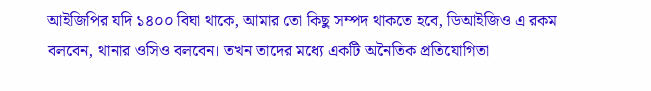আইজিপির যদি ১৪০০ বিঘা থাকে, আমার তো কিছু সম্পদ থাকতে হবে, ডিআইজিও এ রকম বলবেন, থানার ওসিও বলবেন। তখন তাদের মধ্যে একটি অনৈতিক প্রতিযোগিতা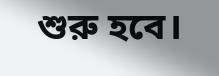শুরু হবে।